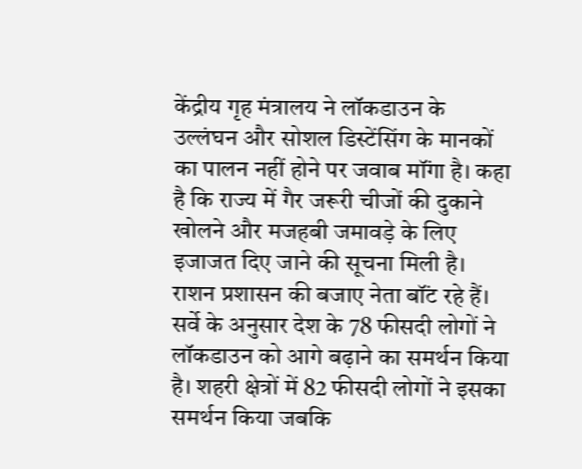केंद्रीय गृह मंत्रालय ने लॉकडाउन के उल्लंघन और सोशल डिस्टेंसिंग के मानकों का पालन नहीं होने पर जवाब मॉंगा है। कहा है कि राज्य में गैर जरूरी चीजों की दुकाने खोलने और मजहबी जमावड़े के लिए इजाजत दिए जाने की सूचना मिली है। राशन प्रशासन की बजाए नेता बॉंट रहे हैं।
सर्वे के अनुसार देश के 78 फीसदी लोगों ने लॉकडाउन को आगे बढ़ाने का समर्थन किया है। शहरी क्षेत्रों में 82 फीसदी लोगों ने इसका समर्थन किया जबकि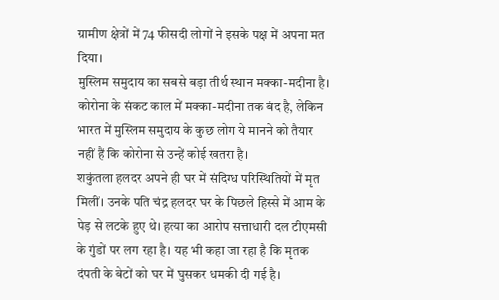ग्रामीण क्षेत्रों में 74 फीसदी लोगों ने इसके पक्ष में अपना मत दिया।
मुस्लिम समुदाय का सबसे बड़ा तीर्थ स्थान मक्का-मदीना है। कोरोना के संकट काल में मक्का-मदीना तक बंद है, लेकिन भारत में मुस्लिम समुदाय के कुछ लोग ये मानने को तैयार नहीं हैं कि कोरोना से उन्हें कोई खतरा है।
शकुंतला हलदर अपने ही घर में संदिग्ध परिस्थितियों में मृत मिलीं। उनके पति चंद्र हलदर घर के पिछले हिस्से में आम के पेड़ से लटके हुए थे। हत्या का आरोप सत्ताधारी दल टीएमसी के गुंडों पर लग रहा है। यह भी कहा जा रहा है कि मृतक दंपती के बेटों को घर में घुसकर धमकी दी गई है।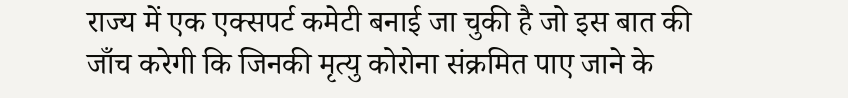राज्य में एक एक्सपर्ट कमेटी बनाई जा चुकी है जो इस बात की जाँच करेगी कि जिनकी मृत्यु कोरोना संक्रमित पाए जाने के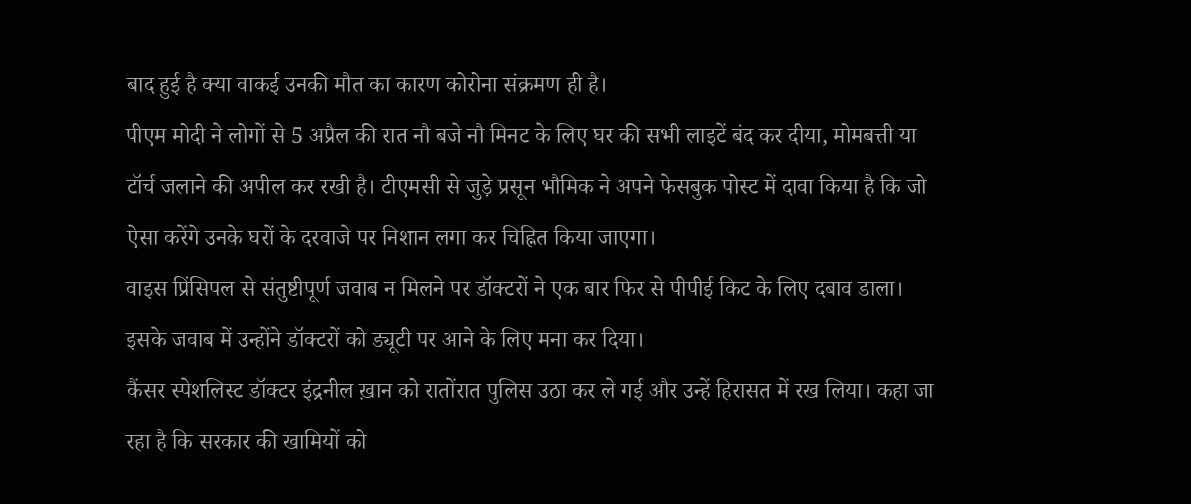बाद हुई है क्या वाकई उनकी मौत का कारण कोरोना संक्रमण ही है।
पीएम मोदी ने लोगों से 5 अप्रैल की रात नौ बजे नौ मिनट के लिए घर की सभी लाइटें बंद कर दीया, मोमबत्ती या टॉर्च जलाने की अपील कर रखी है। टीएमसी से जुड़े प्रसून भौमिक ने अपने फेसबुक पोस्ट में दावा किया है कि जो ऐसा करेंगे उनके घरों के दरवाजे पर निशान लगा कर चिह्नित किया जाएगा।
वाइस प्रिंसिपल से संतुष्टीपूर्ण जवाब न मिलने पर डॉक्टरों ने एक बार फिर से पीपीई किट के लिए दबाव डाला। इसके जवाब में उन्होंने डॉक्टरों को ड्यूटी पर आने के लिए मना कर दिया।
कैंसर स्पेशलिस्ट डॉक्टर इंद्रनील ख़ान को रातोंरात पुलिस उठा कर ले गई और उन्हें हिरासत में रख लिया। कहा जा रहा है कि सरकार की खामियों को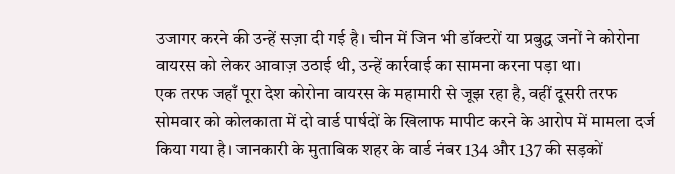उजागर करने की उन्हें सज़ा दी गई है। चीन में जिन भी डॉक्टरों या प्रबुद्ध जनों ने कोरोना वायरस को लेकर आवाज़ उठाई थी, उन्हें कार्रवाई का सामना करना पड़ा था।
एक तरफ जहाँ पूरा देश कोरोना वायरस के महामारी से जूझ रहा है, वहीं दूसरी तरफ सोमवार को कोलकाता में दो वार्ड पार्षदों के खिलाफ मापीट करने के आरोप में मामला दर्ज किया गया है। जानकारी के मुताबिक शहर के वार्ड नंबर 134 और 137 की सड़कों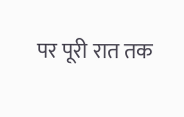पर पूरी रात तक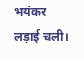भयंकर लड़ाई चली।